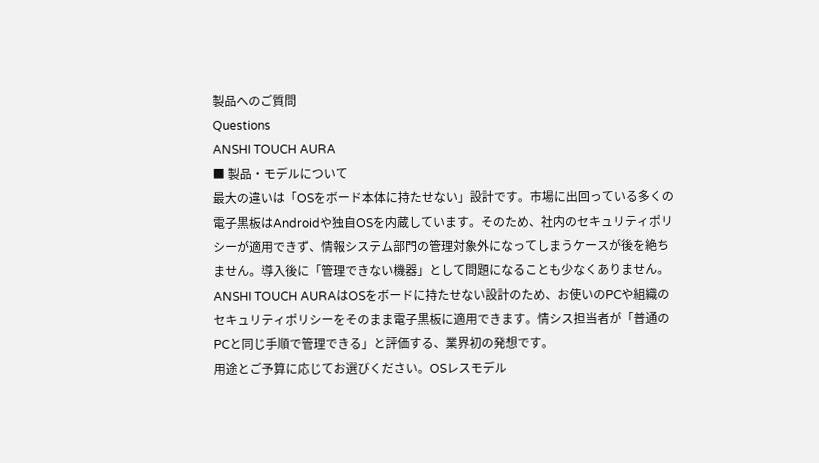製品へのご質問
Questions
ANSHI TOUCH AURA
■ 製品・モデルについて
最大の違いは「OSをボード本体に持たせない」設計です。市場に出回っている多くの電子黒板はAndroidや独自OSを内蔵しています。そのため、社内のセキュリティポリシーが適用できず、情報システム部門の管理対象外になってしまうケースが後を絶ちません。導入後に「管理できない機器」として問題になることも少なくありません。ANSHI TOUCH AURAはOSをボードに持たせない設計のため、お使いのPCや組織のセキュリティポリシーをそのまま電子黒板に適用できます。情シス担当者が「普通のPCと同じ手順で管理できる」と評価する、業界初の発想です。
用途とご予算に応じてお選びください。OSレスモデル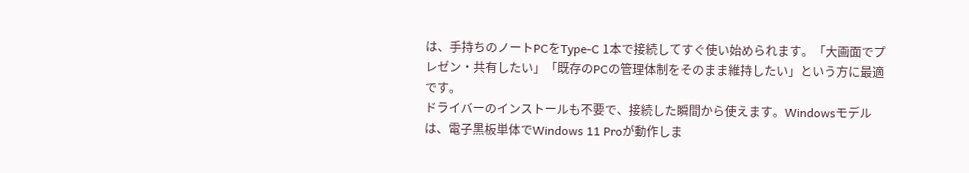は、手持ちのノートPCをType-C 1本で接続してすぐ使い始められます。「大画面でプレゼン・共有したい」「既存のPCの管理体制をそのまま維持したい」という方に最適です。
ドライバーのインストールも不要で、接続した瞬間から使えます。Windowsモデルは、電子黒板単体でWindows 11 Proが動作しま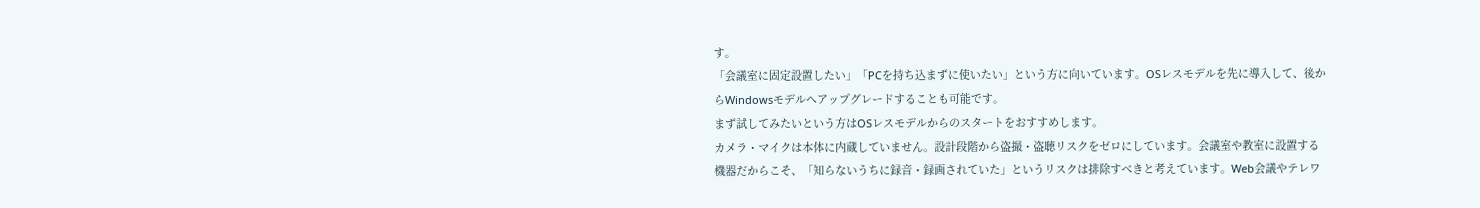す。
「会議室に固定設置したい」「PCを持ち込まずに使いたい」という方に向いています。OSレスモデルを先に導入して、後からWindowsモデルへアップグレードすることも可能です。
まず試してみたいという方はOSレスモデルからのスタートをおすすめします。
カメラ・マイクは本体に内蔵していません。設計段階から盗撮・盗聴リスクをゼロにしています。会議室や教室に設置する機器だからこそ、「知らないうちに録音・録画されていた」というリスクは排除すべきと考えています。Web会議やテレワ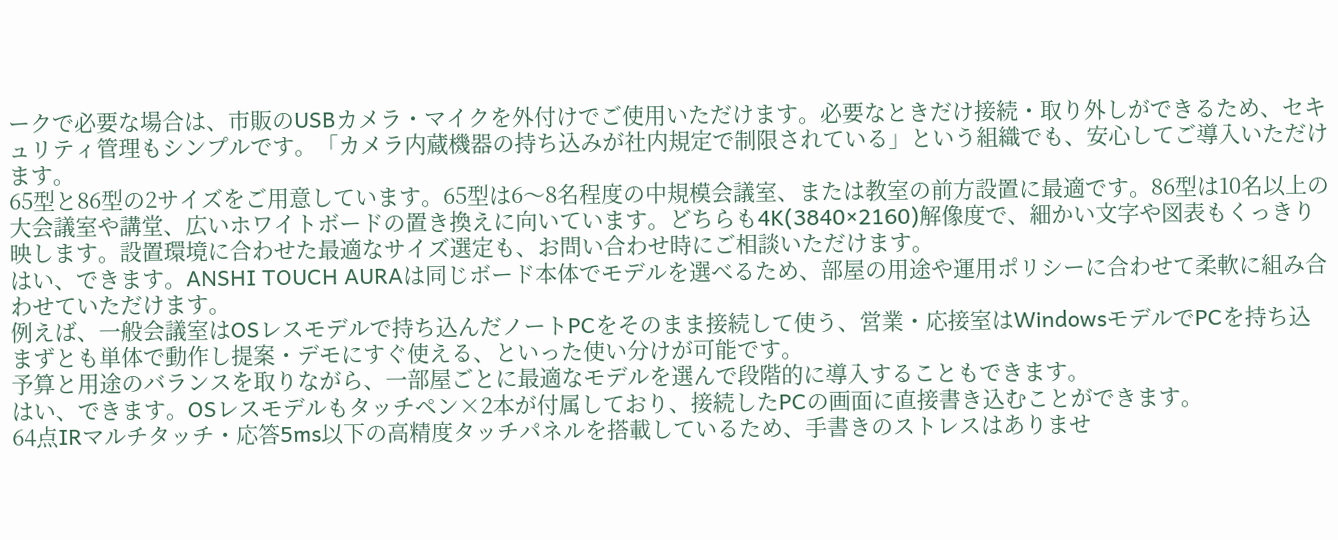ークで必要な場合は、市販のUSBカメラ・マイクを外付けでご使用いただけます。必要なときだけ接続・取り外しができるため、セキュリティ管理もシンプルです。「カメラ内蔵機器の持ち込みが社内規定で制限されている」という組織でも、安心してご導入いただけます。
65型と86型の2サイズをご用意しています。65型は6〜8名程度の中規模会議室、または教室の前方設置に最適です。86型は10名以上の大会議室や講堂、広いホワイトボードの置き換えに向いています。どちらも4K(3840×2160)解像度で、細かい文字や図表もくっきり映します。設置環境に合わせた最適なサイズ選定も、お問い合わせ時にご相談いただけます。
はい、できます。ANSHI TOUCH AURAは同じボード本体でモデルを選べるため、部屋の用途や運用ポリシーに合わせて柔軟に組み合わせていただけます。
例えば、一般会議室はOSレスモデルで持ち込んだノートPCをそのまま接続して使う、営業・応接室はWindowsモデルでPCを持ち込まずとも単体で動作し提案・デモにすぐ使える、といった使い分けが可能です。
予算と用途のバランスを取りながら、一部屋ごとに最適なモデルを選んで段階的に導入することもできます。
はい、できます。OSレスモデルもタッチペン×2本が付属しており、接続したPCの画面に直接書き込むことができます。
64点IRマルチタッチ・応答5ms以下の高精度タッチパネルを搭載しているため、手書きのストレスはありませ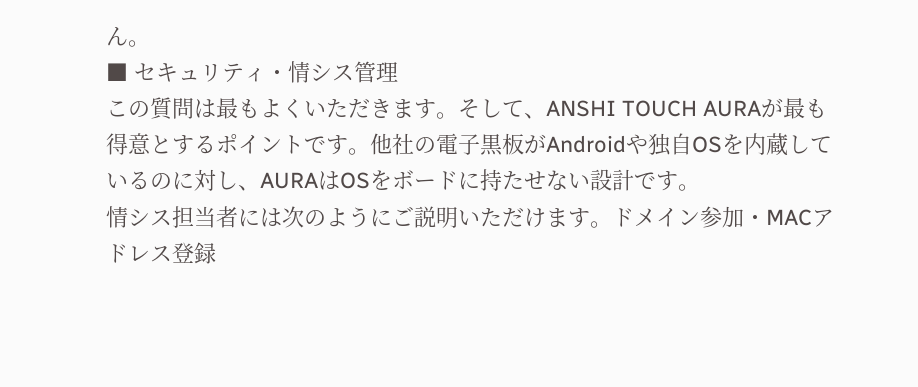ん。
■ セキュリティ・情シス管理
この質問は最もよくいただきます。そして、ANSHI TOUCH AURAが最も得意とするポイントです。他社の電子黒板がAndroidや独自OSを内蔵しているのに対し、AURAはOSをボードに持たせない設計です。
情シス担当者には次のようにご説明いただけます。ドメイン参加・MACアドレス登録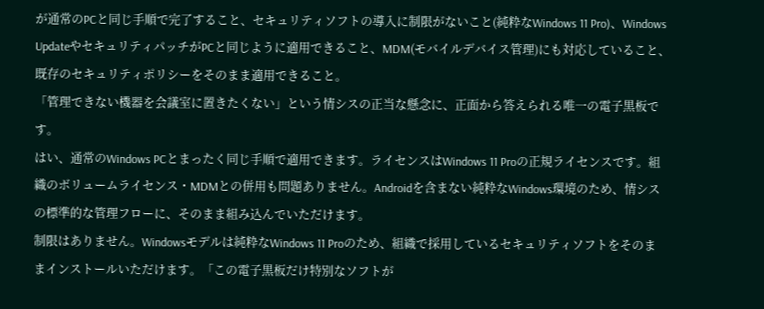が通常のPCと同じ手順で完了すること、セキュリティソフトの導入に制限がないこと(純粋なWindows 11 Pro)、Windows UpdateやセキュリティパッチがPCと同じように適用できること、MDM(モバイルデバイス管理)にも対応していること、既存のセキュリティポリシーをそのまま適用できること。
「管理できない機器を会議室に置きたくない」という情シスの正当な懸念に、正面から答えられる唯一の電子黒板です。
はい、通常のWindows PCとまったく同じ手順で適用できます。ライセンスはWindows 11 Proの正規ライセンスです。組織のボリュームライセンス・MDMとの併用も問題ありません。Androidを含まない純粋なWindows環境のため、情シスの標準的な管理フローに、そのまま組み込んでいただけます。
制限はありません。Windowsモデルは純粋なWindows 11 Proのため、組織で採用しているセキュリティソフトをそのままインストールいただけます。「この電子黒板だけ特別なソフトが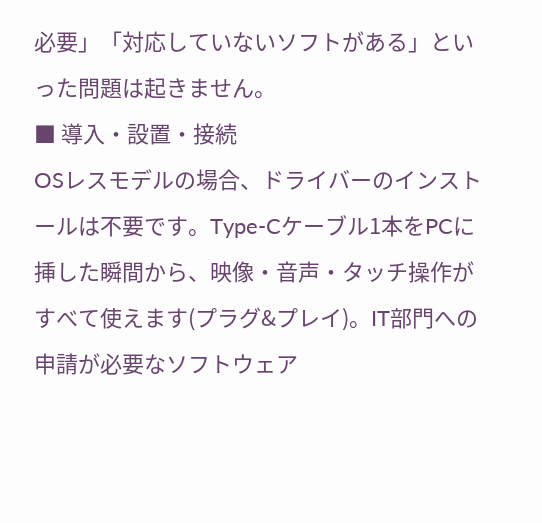必要」「対応していないソフトがある」といった問題は起きません。
■ 導入・設置・接続
OSレスモデルの場合、ドライバーのインストールは不要です。Type-Cケーブル1本をPCに挿した瞬間から、映像・音声・タッチ操作がすべて使えます(プラグ&プレイ)。IT部門への申請が必要なソフトウェア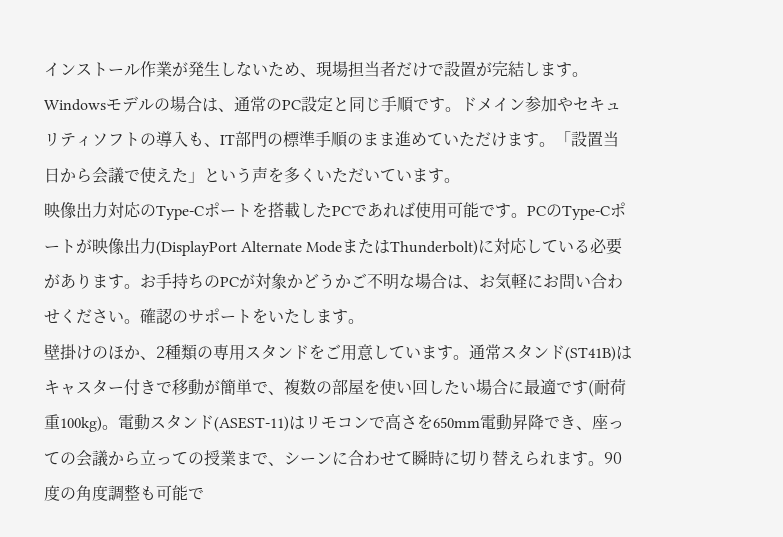インストール作業が発生しないため、現場担当者だけで設置が完結します。Windowsモデルの場合は、通常のPC設定と同じ手順です。ドメイン参加やセキュリティソフトの導入も、IT部門の標準手順のまま進めていただけます。「設置当日から会議で使えた」という声を多くいただいています。
映像出力対応のType-Cポートを搭載したPCであれば使用可能です。PCのType-Cポートが映像出力(DisplayPort Alternate ModeまたはThunderbolt)に対応している必要があります。お手持ちのPCが対象かどうかご不明な場合は、お気軽にお問い合わせください。確認のサポートをいたします。
壁掛けのほか、2種類の専用スタンドをご用意しています。通常スタンド(ST41B)はキャスター付きで移動が簡単で、複数の部屋を使い回したい場合に最適です(耐荷重100kg)。電動スタンド(ASEST-11)はリモコンで高さを650mm電動昇降でき、座っての会議から立っての授業まで、シーンに合わせて瞬時に切り替えられます。90度の角度調整も可能で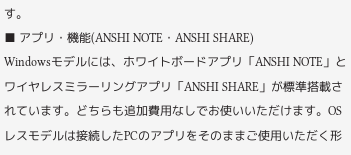す。
■ アプリ・機能(ANSHI NOTE・ANSHI SHARE)
Windowsモデルには、ホワイトボードアプリ「ANSHI NOTE」とワイヤレスミラーリングアプリ「ANSHI SHARE」が標準搭載されています。どちらも追加費用なしでお使いいただけます。OSレスモデルは接続したPCのアプリをそのままご使用いただく形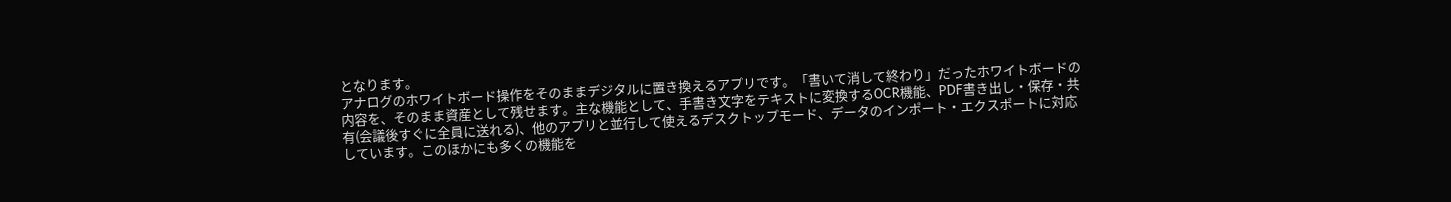となります。
アナログのホワイトボード操作をそのままデジタルに置き換えるアプリです。「書いて消して終わり」だったホワイトボードの内容を、そのまま資産として残せます。主な機能として、手書き文字をテキストに変換するOCR機能、PDF書き出し・保存・共有(会議後すぐに全員に送れる)、他のアプリと並行して使えるデスクトップモード、データのインポート・エクスポートに対応しています。このほかにも多くの機能を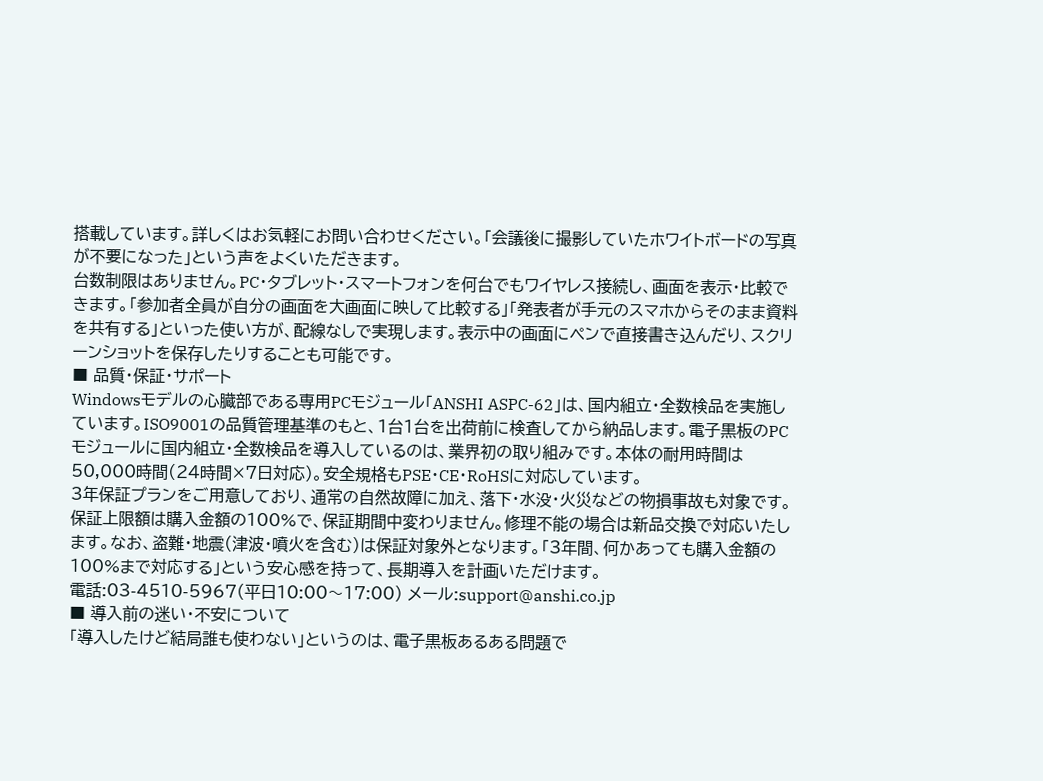搭載しています。詳しくはお気軽にお問い合わせください。「会議後に撮影していたホワイトボードの写真が不要になった」という声をよくいただきます。
台数制限はありません。PC・タブレット・スマートフォンを何台でもワイヤレス接続し、画面を表示・比較できます。「参加者全員が自分の画面を大画面に映して比較する」「発表者が手元のスマホからそのまま資料を共有する」といった使い方が、配線なしで実現します。表示中の画面にペンで直接書き込んだり、スクリーンショットを保存したりすることも可能です。
■ 品質・保証・サポート
Windowsモデルの心臓部である専用PCモジュール「ANSHI ASPC-62」は、国内組立・全数検品を実施しています。ISO9001の品質管理基準のもと、1台1台を出荷前に検査してから納品します。電子黒板のPCモジュールに国内組立・全数検品を導入しているのは、業界初の取り組みです。本体の耐用時間は50,000時間(24時間×7日対応)。安全規格もPSE・CE・RoHSに対応しています。
3年保証プランをご用意しており、通常の自然故障に加え、落下・水没・火災などの物損事故も対象です。保証上限額は購入金額の100%で、保証期間中変わりません。修理不能の場合は新品交換で対応いたします。なお、盗難・地震(津波・噴火を含む)は保証対象外となります。「3年間、何かあっても購入金額の100%まで対応する」という安心感を持って、長期導入を計画いただけます。
電話:03-4510-5967(平日10:00〜17:00) メール:support@anshi.co.jp
■ 導入前の迷い・不安について
「導入したけど結局誰も使わない」というのは、電子黒板あるある問題で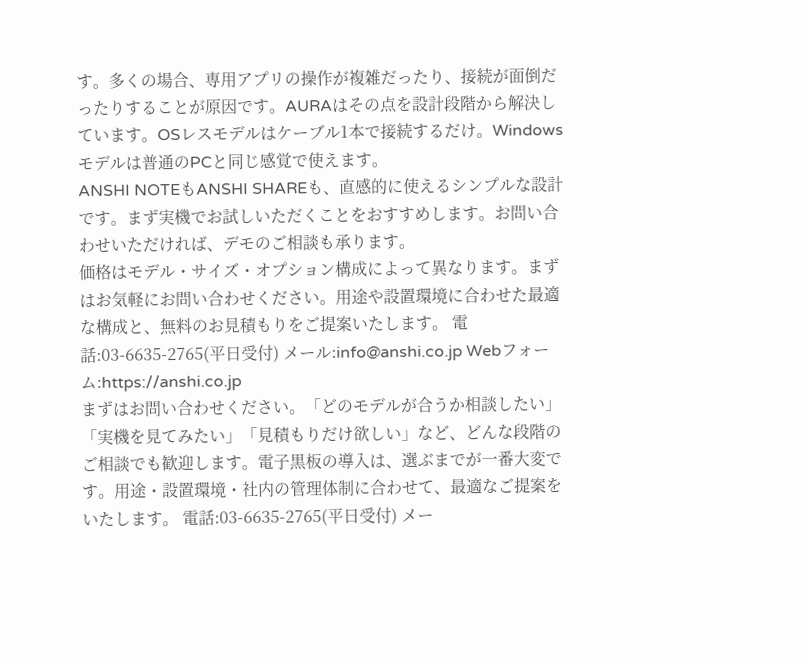す。多くの場合、専用アプリの操作が複雑だったり、接続が面倒だったりすることが原因です。AURAはその点を設計段階から解決しています。OSレスモデルはケーブル1本で接続するだけ。Windowsモデルは普通のPCと同じ感覚で使えます。
ANSHI NOTEもANSHI SHAREも、直感的に使えるシンプルな設計です。まず実機でお試しいただくことをおすすめします。お問い合わせいただければ、デモのご相談も承ります。
価格はモデル・サイズ・オプション構成によって異なります。まずはお気軽にお問い合わせください。用途や設置環境に合わせた最適な構成と、無料のお見積もりをご提案いたします。 電話:03-6635-2765(平日受付) メール:info@anshi.co.jp Webフォーム:https://anshi.co.jp
まずはお問い合わせください。「どのモデルが合うか相談したい」「実機を見てみたい」「見積もりだけ欲しい」など、どんな段階のご相談でも歓迎します。電子黒板の導入は、選ぶまでが一番大変です。用途・設置環境・社内の管理体制に合わせて、最適なご提案をいたします。 電話:03-6635-2765(平日受付) メー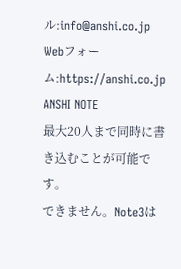ル:info@anshi.co.jp Webフォーム:https://anshi.co.jp
ANSHI NOTE
最大20人まで同時に書き込むことが可能です。
できません。Note3は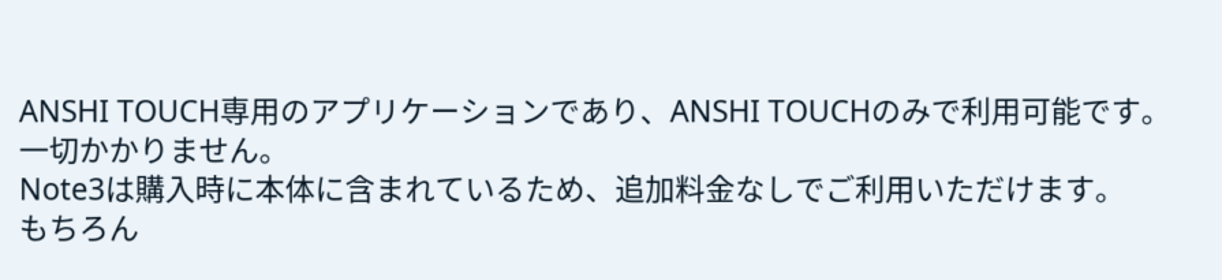ANSHI TOUCH専用のアプリケーションであり、ANSHI TOUCHのみで利用可能です。
一切かかりません。
Note3は購入時に本体に含まれているため、追加料金なしでご利用いただけます。
もちろん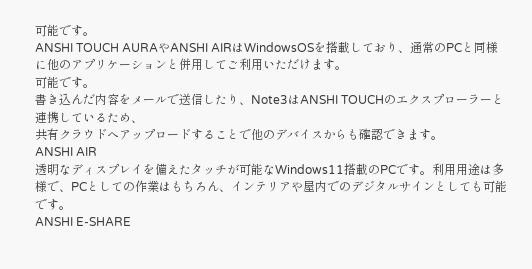可能です。
ANSHI TOUCH AURAやANSHI AIRはWindowsOSを搭載しており、通常のPCと同様に他のアプリケーションと併用してご利用いただけます。
可能です。
書き込んだ内容をメールで送信したり、Note3はANSHI TOUCHのエクスプローラーと連携しているため、
共有クラウドへアップロードすることで他のデバイスからも確認できます。
ANSHI AIR
透明なディスプレイを備えたタッチが可能なWindows11搭載のPCです。利用用途は多様で、PCとしての作業はもちろん、インテリアや屋内でのデジタルサインとしても可能です。
ANSHI E-SHARE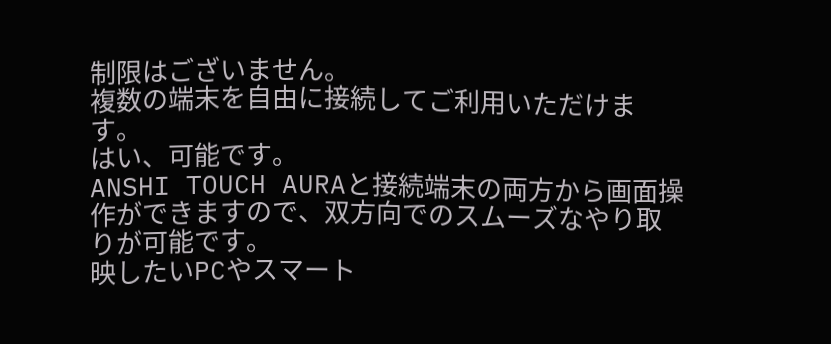制限はございません。
複数の端末を自由に接続してご利用いただけます。
はい、可能です。
ANSHI TOUCH AURAと接続端末の両方から画面操作ができますので、双方向でのスムーズなやり取りが可能です。
映したいPCやスマート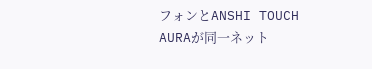フォンとANSHI TOUCH AURAが同一ネット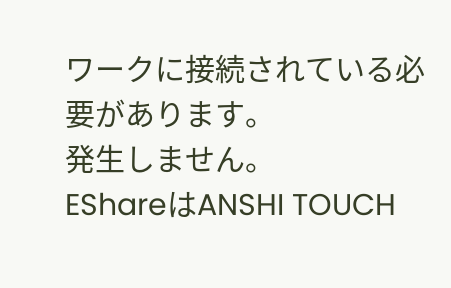ワークに接続されている必要があります。
発生しません。
EShareはANSHI TOUCH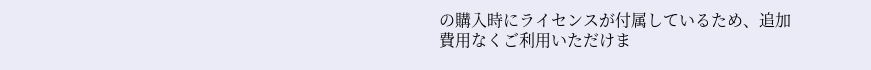の購入時にライセンスが付属しているため、追加費用なくご利用いただけま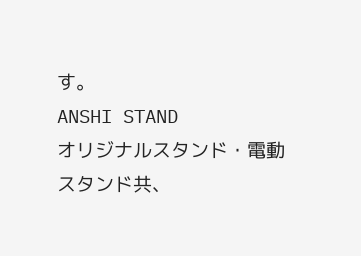す。
ANSHI STAND
オリジナルスタンド・電動スタンド共、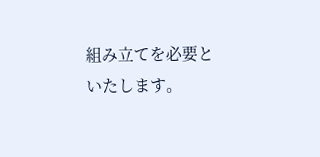組み立てを必要といたします。